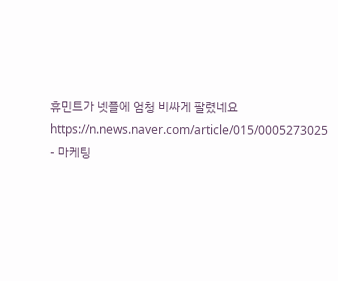휴민트가 넷플에 엄청 비싸게 팔렸네요
https://n.news.naver.com/article/015/0005273025
- 마케팅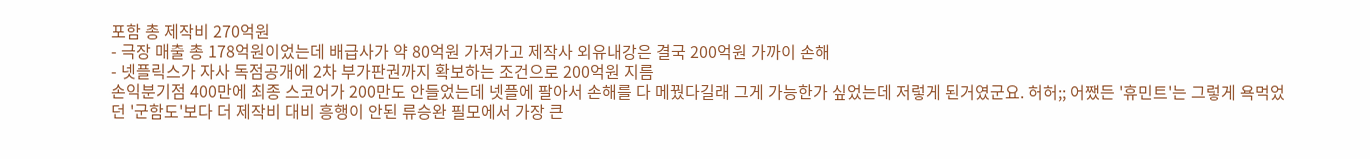포함 총 제작비 270억원
- 극장 매출 총 178억원이었는데 배급사가 약 80억원 가져가고 제작사 외유내강은 결국 200억원 가까이 손해
- 넷플릭스가 자사 독점공개에 2차 부가판권까지 확보하는 조건으로 200억원 지름
손익분기점 400만에 최종 스코어가 200만도 안들었는데 넷플에 팔아서 손해를 다 메꿨다길래 그게 가능한가 싶었는데 저렇게 된거였군요. 허허;; 어쨌든 '휴민트'는 그렇게 욕먹었던 '군함도'보다 더 제작비 대비 흥행이 안된 류승완 필모에서 가장 큰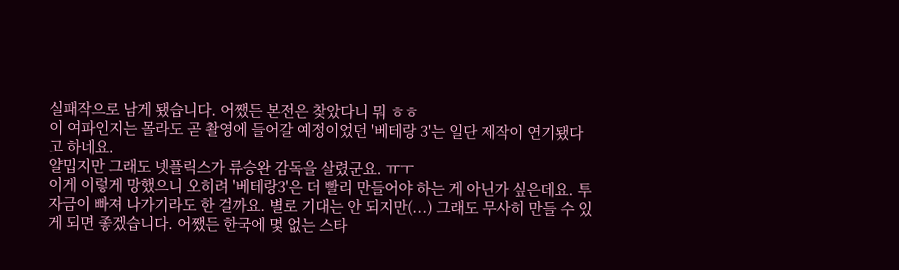실패작으로 남게 됐습니다. 어쨌든 본전은 찾았다니 뭐 ㅎㅎ
이 여파인지는 몰라도 곧 촬영에 들어갈 예정이었던 '베테랑 3'는 일단 제작이 연기됐다고 하네요.
얄밉지만 그래도 넷플릭스가 류승완 감독을 살렸군요. ㅠㅜ
이게 이렇게 망했으니 오히려 '베테랑3'은 더 빨리 만들어야 하는 게 아닌가 싶은데요. 투자금이 빠져 나가기라도 한 걸까요. 별로 기대는 안 되지만(...) 그래도 무사히 만들 수 있게 되면 좋겠습니다. 어쨌든 한국에 몇 없는 스타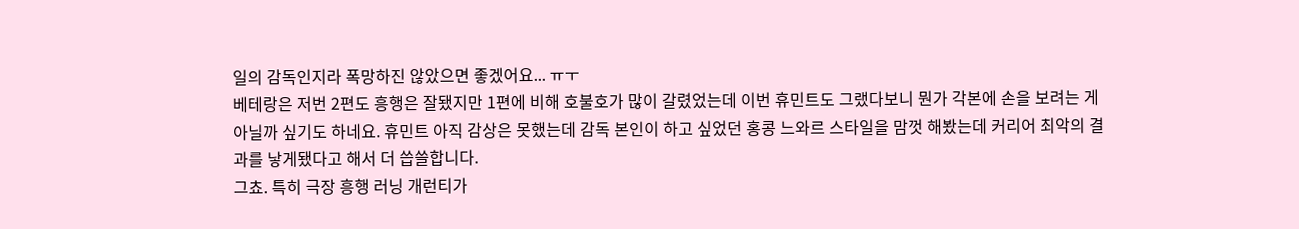일의 감독인지라 폭망하진 않았으면 좋겠어요... ㅠㅜ
베테랑은 저번 2편도 흥행은 잘됐지만 1편에 비해 호불호가 많이 갈렸었는데 이번 휴민트도 그랬다보니 뭔가 각본에 손을 보려는 게 아닐까 싶기도 하네요. 휴민트 아직 감상은 못했는데 감독 본인이 하고 싶었던 홍콩 느와르 스타일을 맘껏 해봤는데 커리어 최악의 결과를 낳게됐다고 해서 더 씁쓸합니다.
그쵸. 특히 극장 흥행 러닝 개런티가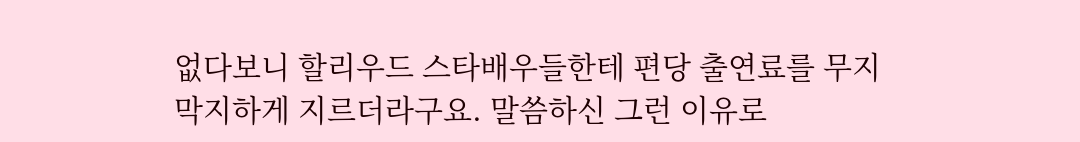없다보니 할리우드 스타배우들한테 편당 출연료를 무지막지하게 지르더라구요. 말씀하신 그런 이유로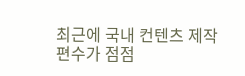최근에 국내 컨텐츠 제작편수가 점점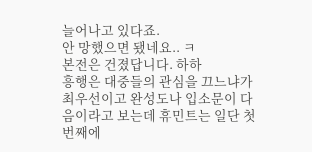늘어나고 있다죠.
안 망했으면 됐네요.. ㅋ
본전은 건졌답니다. 하하
흥행은 대중들의 관심을 끄느냐가 최우선이고 완성도나 입소문이 다음이라고 보는데 휴민트는 일단 첫번째에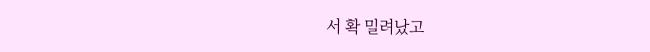서 확 밀려났고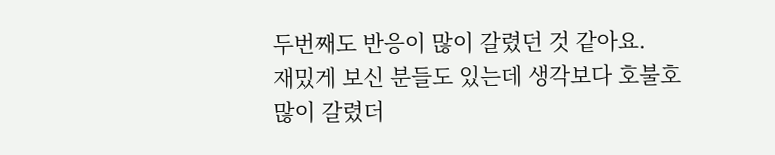두번째도 반응이 많이 갈렸던 것 같아요.
재밌게 보신 분들도 있는데 생각보다 호불호 많이 갈렸더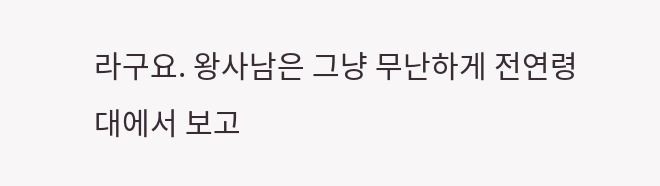라구요. 왕사남은 그냥 무난하게 전연령대에서 보고